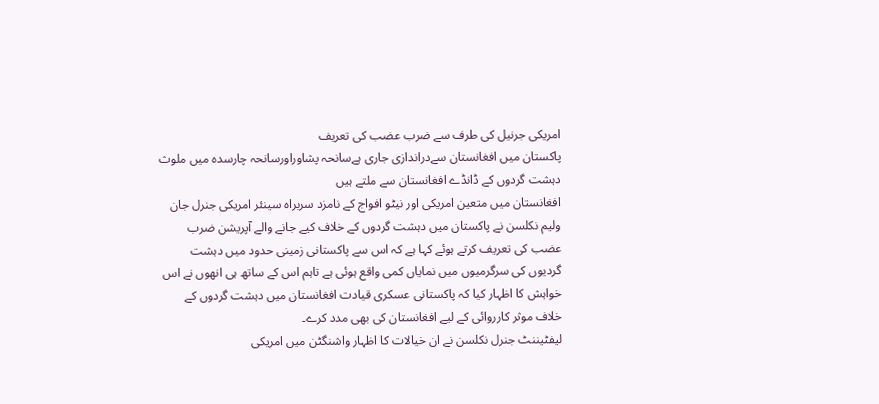امریکی جرنیل کی طرف سے ضرب عضب کی تعریف
پاکستان میں افغانستان سےدراندازی جاری ہےسانحہ پشاوراورسانحہ چارسدہ میں ملوث دہشت گردوں کے ڈانڈے افغانستان سے ملتے ہیں
افغانستان میں متعین امریکی اور نیٹو افواج کے نامزد سربراہ سینئر امریکی جنرل جان ولیم نکلسن نے پاکستان میں دہشت گردوں کے خلاف کیے جانے والے آپریشن ضرب عضب کی تعریف کرتے ہوئے کہا ہے کہ اس سے پاکستانی زمینی حدود میں دہشت گردیوں کی سرگرمیوں میں نمایاں کمی واقع ہوئی ہے تاہم اس کے ساتھ ہی انھوں نے اس خواہش کا اظہار کیا کہ پاکستانی عسکری قیادت افغانستان میں دہشت گردوں کے خلاف موثر کارروائی کے لیے افغانستان کی بھی مدد کرے۔
لیفٹیننٹ جنرل نکلسن نے ان خیالات کا اظہار واشنگٹن میں امریکی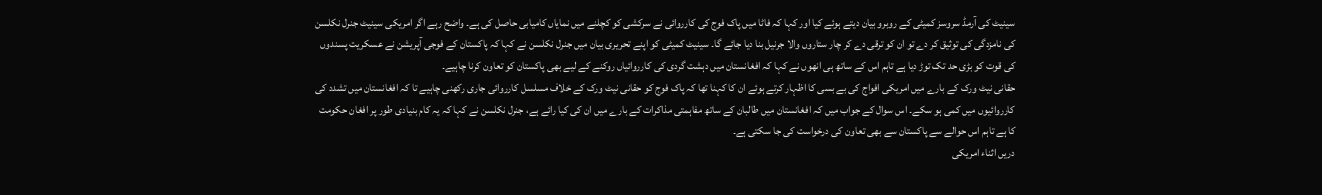سینیٹ کی آرمڈ سروسز کمیٹی کے روبرو بیان دیتے ہوئے کیا اور کہا کہ فاٹا میں پاک فوج کی کارروائی نے سرکشی کو کچلنے میں نمایاں کامیابی حاصل کی ہے۔ واضح رہے اگر امریکی سینیٹ جنرل نکلسن کی نامزدگی کی توثیق کر دے تو ان کو ترقی دے کر چار ستاروں والا جرنیل بنا دیا جائے گا۔ سینیٹ کمیٹی کو اپنے تحریری بیان میں جنرل نکلسن نے کہا کہ پاکستان کے فوجی آپریشن نے عسکریت پسندوں کی قوت کو بڑی حد تک توڑ دیا ہے تاہم اس کے ساتھ ہی انھوں نے کہا کہ افغانستان میں دہشت گردی کی کارروائیاں روکنے کے لیے بھی پاکستان کو تعاون کرنا چاہیے۔
حقانی نیٹ ورک کے بارے میں امریکی افواج کی بے بسی کا اظہار کرتے ہوئے ان کا کہنا تھا کہ پاک فوج کو حقانی نیٹ ورک کے خلاف مسلسل کارروائی جاری رکھنی چاہیے تا کہ افغانستان میں تشدد کی کارروائیوں میں کمی ہو سکے۔ اس سوال کے جواب میں کہ افغانستان میں طالبان کے ساتھ مفاہمتی مذاکرات کے بارے میں ان کی کیا رائے ہے، جنرل نکلسن نے کہا کہ یہ کام بنیادی طور پر افغان حکومت کا ہے تاہم اس حوالے سے پاکستان سے بھی تعاون کی درخواست کی جا سکتی ہے۔
دریں اثناء امریکی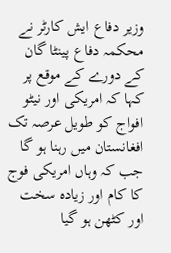وزیر دفاع ایش کارٹر نے محکمہ دفاع پینٹا گان کے دورے کے موقع پر کہا کہ امریکی اور نیٹو افواج کو طویل عرصہ تک افغانستان میں رہنا ہو گا جب کہ وہاں امریکی فوج کا کام اور زیادہ سخت اور کٹھن ہو گیا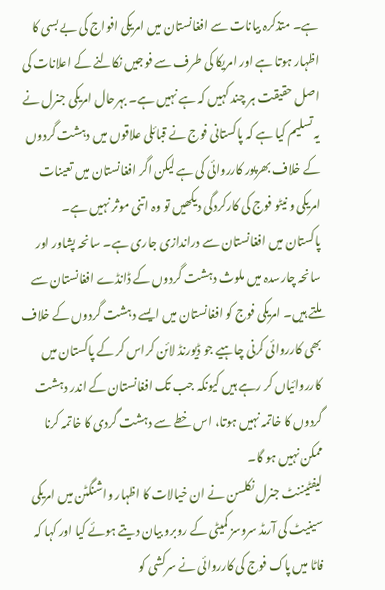ہے۔ متذکرہ بیانات سے افغانستان میں امریکی افواج کی بے بسی کا اظہار ہوتا ہے اور امریکا کی طرف سے فوجیں نکالنے کے اعلانات کی اصل حقیقت ہر چند کہیں کہ ہے نہیں ہے۔ بہرحال امریکی جنرل نے یہ تسلیم کیا ہے کہ پاکستانی فوج نے قبائلی علاقوں میں دہشت گردوں کے خلاف بھرپور کارروائی کی ہے لیکن اگر افغانستان میں تعینات امریکی و نیٹو فوج کی کارکردگی دیکھیں تو وہ اتنی موثر نہیں ہے۔
پاکستان میں افغانستان سے دراندازی جاری ہے۔ سانحہ پشاور اور سانحہ چارسدہ میں ملوث دہشت گردوں کے ڈانڈے افغانستان سے ملتے ہیں۔ امریکی فوج کو افغانستان میں ایسے دہشت گردوں کے خلاف بھی کارروائی کرنی چاہیے جو ڈیورنڈ لائن کراس کر کے پاکستان میں کارروائیاں کر رہے ہیں کیونکہ جب تک افغانستان کے اندر دہشت گردوں کا خاتمہ نہیں ہوتا، اس خطے سے دہشت گردی کا خاتمہ کرنا ممکن نہیں ہو گا۔
لیفٹیننٹ جنرل نکلسن نے ان خیالات کا اظہار واشنگٹن میں امریکی سینیٹ کی آرمڈ سروسز کمیٹی کے روبرو بیان دیتے ہوئے کیا اور کہا کہ فاٹا میں پاک فوج کی کارروائی نے سرکشی کو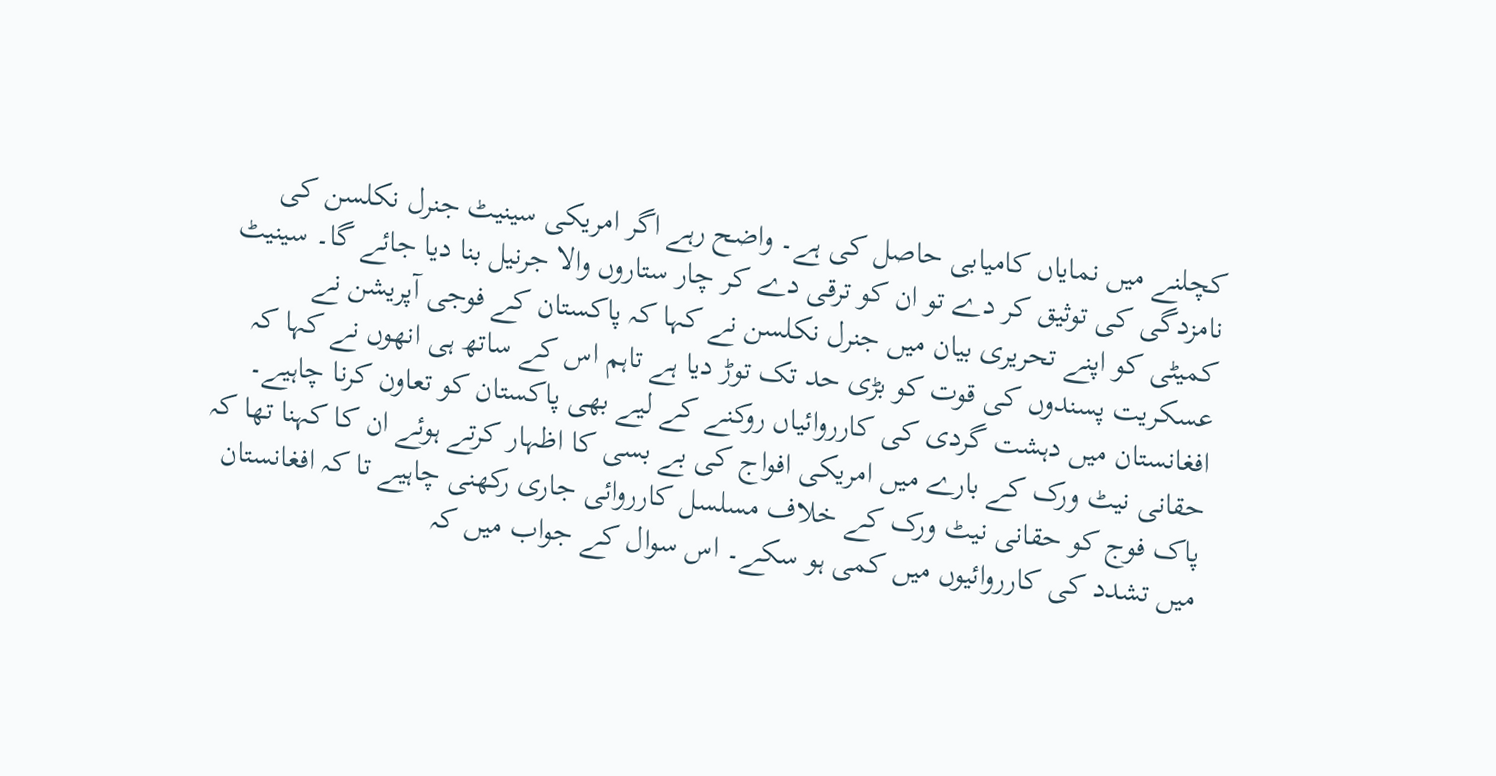کچلنے میں نمایاں کامیابی حاصل کی ہے۔ واضح رہے اگر امریکی سینیٹ جنرل نکلسن کی نامزدگی کی توثیق کر دے تو ان کو ترقی دے کر چار ستاروں والا جرنیل بنا دیا جائے گا۔ سینیٹ کمیٹی کو اپنے تحریری بیان میں جنرل نکلسن نے کہا کہ پاکستان کے فوجی آپریشن نے عسکریت پسندوں کی قوت کو بڑی حد تک توڑ دیا ہے تاہم اس کے ساتھ ہی انھوں نے کہا کہ افغانستان میں دہشت گردی کی کارروائیاں روکنے کے لیے بھی پاکستان کو تعاون کرنا چاہیے۔
حقانی نیٹ ورک کے بارے میں امریکی افواج کی بے بسی کا اظہار کرتے ہوئے ان کا کہنا تھا کہ پاک فوج کو حقانی نیٹ ورک کے خلاف مسلسل کارروائی جاری رکھنی چاہیے تا کہ افغانستان میں تشدد کی کارروائیوں میں کمی ہو سکے۔ اس سوال کے جواب میں کہ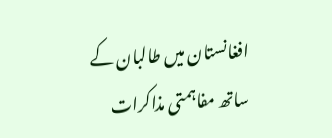افغانستان میں طالبان کے ساتھ مفاہمتی مذاکرات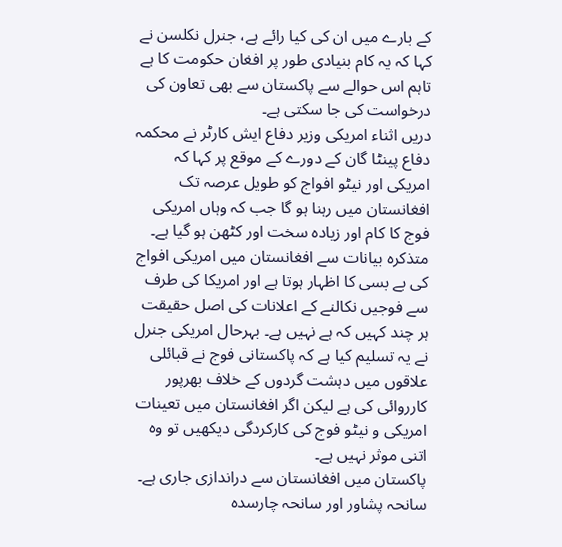کے بارے میں ان کی کیا رائے ہے، جنرل نکلسن نے کہا کہ یہ کام بنیادی طور پر افغان حکومت کا ہے تاہم اس حوالے سے پاکستان سے بھی تعاون کی درخواست کی جا سکتی ہے۔
دریں اثناء امریکی وزیر دفاع ایش کارٹر نے محکمہ دفاع پینٹا گان کے دورے کے موقع پر کہا کہ امریکی اور نیٹو افواج کو طویل عرصہ تک افغانستان میں رہنا ہو گا جب کہ وہاں امریکی فوج کا کام اور زیادہ سخت اور کٹھن ہو گیا ہے۔ متذکرہ بیانات سے افغانستان میں امریکی افواج کی بے بسی کا اظہار ہوتا ہے اور امریکا کی طرف سے فوجیں نکالنے کے اعلانات کی اصل حقیقت ہر چند کہیں کہ ہے نہیں ہے۔ بہرحال امریکی جنرل نے یہ تسلیم کیا ہے کہ پاکستانی فوج نے قبائلی علاقوں میں دہشت گردوں کے خلاف بھرپور کارروائی کی ہے لیکن اگر افغانستان میں تعینات امریکی و نیٹو فوج کی کارکردگی دیکھیں تو وہ اتنی موثر نہیں ہے۔
پاکستان میں افغانستان سے دراندازی جاری ہے۔ سانحہ پشاور اور سانحہ چارسدہ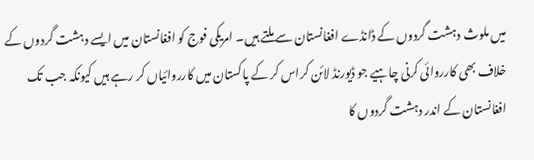میں ملوث دہشت گردوں کے ڈانڈے افغانستان سے ملتے ہیں۔ امریکی فوج کو افغانستان میں ایسے دہشت گردوں کے خلاف بھی کارروائی کرنی چاہیے جو ڈیورنڈ لائن کراس کر کے پاکستان میں کارروائیاں کر رہے ہیں کیونکہ جب تک افغانستان کے اندر دہشت گردوں کا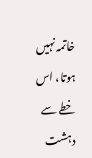خاتمہ نہیں ہوتا، اس خطے سے دہشت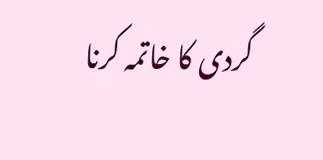گردی کا خاتمہ کرنا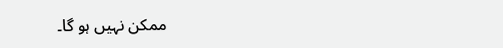ممکن نہیں ہو گا۔